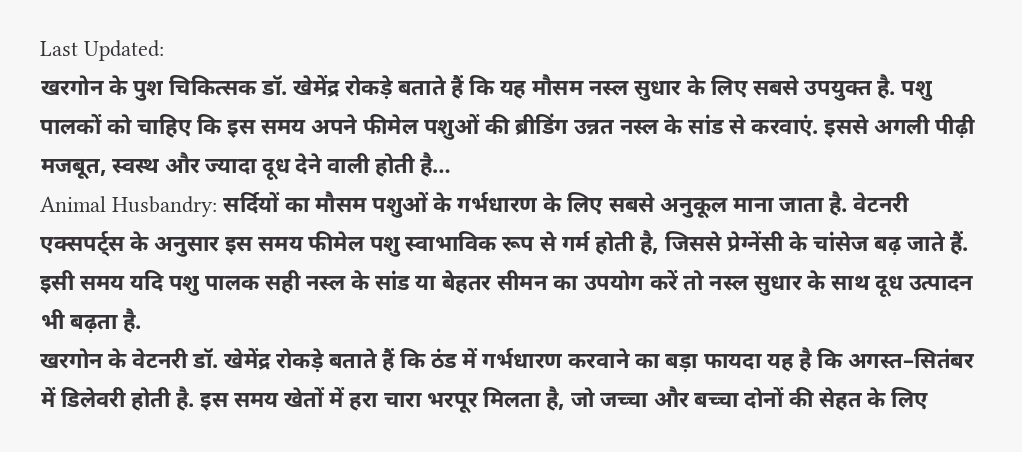Last Updated:
खरगोन के पुश चिकित्सक डॉ. खेमेंद्र रोकड़े बताते हैं कि यह मौसम नस्ल सुधार के लिए सबसे उपयुक्त है. पशु पालकों को चाहिए कि इस समय अपने फीमेल पशुओं की ब्रीडिंग उन्नत नस्ल के सांड से करवाएं. इससे अगली पीढ़ी मजबूत, स्वस्थ और ज्यादा दूध देने वाली होती है…
Animal Husbandry: सर्दियों का मौसम पशुओं के गर्भधारण के लिए सबसे अनुकूल माना जाता है. वेटनरी एक्सपर्ट्स के अनुसार इस समय फीमेल पशु स्वाभाविक रूप से गर्म होती है, जिससे प्रेग्नेंसी के चांसेज बढ़ जाते हैं. इसी समय यदि पशु पालक सही नस्ल के सांड या बेहतर सीमन का उपयोग करें तो नस्ल सुधार के साथ दूध उत्पादन भी बढ़ता है.
खरगोन के वेटनरी डॉ. खेमेंद्र रोकड़े बताते हैं कि ठंड में गर्भधारण करवाने का बड़ा फायदा यह है कि अगस्त–सितंबर में डिलेवरी होती है. इस समय खेतों में हरा चारा भरपूर मिलता है, जो जच्चा और बच्चा दोनों की सेहत के लिए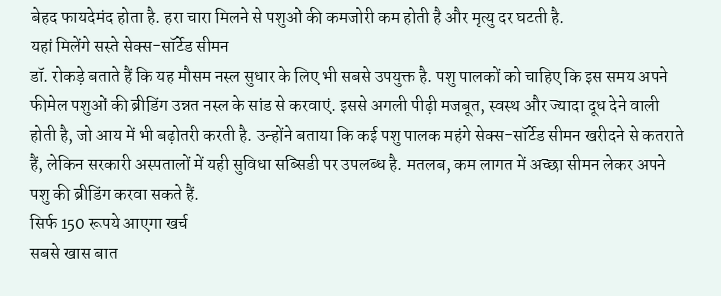बेहद फायदेमंद होता है. हरा चारा मिलने से पशुओं की कमजोरी कम होती है और मृत्यु दर घटती है.
यहां मिलेंगे सस्ते सेक्स-सॉर्टेड सीमन
डॉ. रोकड़े बताते हैं कि यह मौसम नस्ल सुधार के लिए भी सबसे उपयुक्त है. पशु पालकों को चाहिए कि इस समय अपने फीमेल पशुओं की ब्रीडिंग उन्नत नस्ल के सांड से करवाएं. इससे अगली पीढ़ी मजबूत, स्वस्थ और ज्यादा दूध देने वाली होती है, जो आय में भी बढ़ोतरी करती है. उन्होंने बताया कि कई पशु पालक महंगे सेक्स-सॉर्टेड सीमन खरीदने से कतराते हैं, लेकिन सरकारी अस्पतालों में यही सुविधा सब्सिडी पर उपलब्ध है. मतलब, कम लागत में अच्छा सीमन लेकर अपने पशु की ब्रीडिंग करवा सकते हैं.
सिर्फ 150 रूपये आएगा खर्च
सबसे खास बात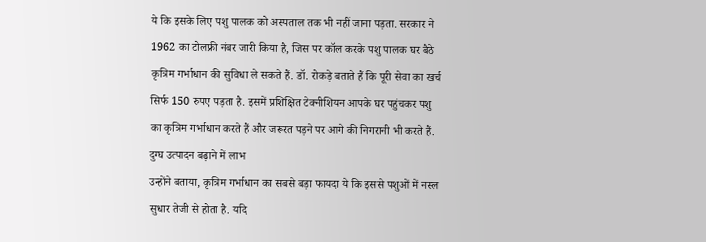ये कि इसके लिए पशु पालक को अस्पताल तक भी नहीं जाना पड़ता. सरकार ने 1962 का टोलफ्री नंबर जारी किया है, जिस पर कॉल करके पशु पालक घर बैठे कृत्रिम गर्भाधान की सुविधा ले सकते हैं. डॉ. रोकड़े बताते हैं कि पूरी सेवा का खर्च सिर्फ 150 रुपए पड़ता है. इसमें प्रशिक्षित टेक्नीशियन आपके घर पहुंचकर पशु का कृत्रिम गर्भाधान करते हैं और जरूरत पड़ने पर आगे की निगरानी भी करते हैं.
दुग्घ उत्पादन बढ़ाने में लाभ
उन्होंने बताया, कृत्रिम गर्भाधान का सबसे बड़ा फायदा ये कि इससे पशुओं में नस्ल सुधार तेजी से होता है. यदि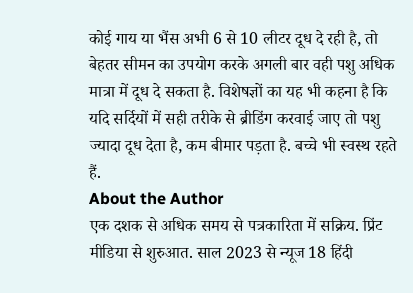कोई गाय या भैंस अभी 6 से 10 लीटर दूध दे रही है, तो बेहतर सीमन का उपयोग करके अगली बार वही पशु अधिक मात्रा में दूध दे सकता है. विशेषज्ञों का यह भी कहना है कि यदि सर्दियों में सही तरीके से ब्रीडिंग करवाई जाए तो पशु ज्यादा दूध देता है, कम बीमार पड़ता है. बच्चे भी स्वस्थ रहते हैं.
About the Author
एक दशक से अधिक समय से पत्रकारिता में सक्रिय. प्रिंट मीडिया से शुरुआत. साल 2023 से न्यूज 18 हिंदी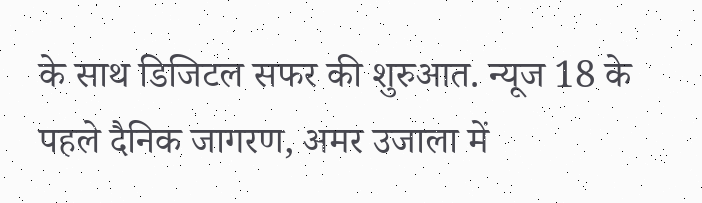के साथ डिजिटल सफर की शुरुआत. न्यूज 18 के पहले दैनिक जागरण, अमर उजाला में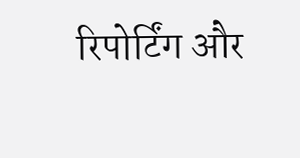रिपोर्टिंग और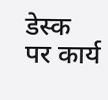डेस्क पर कार्य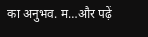का अनुभव. म…और पढ़ें